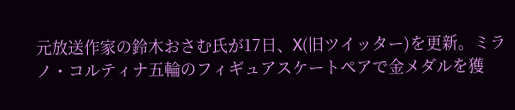元放送作家の鈴木おさむ氏が17日、X(旧ツイッター)を更新。ミラノ・コルティナ五輪のフィギュアスケートペアで金メダルを獲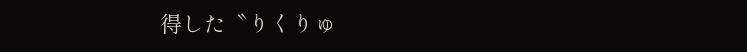得した〝りくりゅ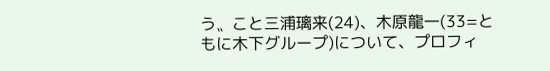う〟こと三浦璃来(24)、木原龍一(33=ともに木下グループ)について、プロフィ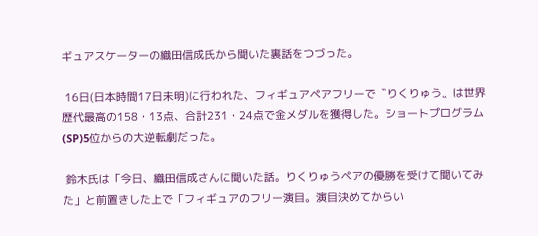ギュアスケーターの織田信成氏から聞いた裏話をつづった。

 16日(日本時間17日未明)に行われた、フィギュアペアフリーで〝りくりゅう〟は世界歴代最高の158・13点、合計231・24点で金メダルを獲得した。ショートプログラム(SP)5位からの大逆転劇だった。

 鈴木氏は「今日、織田信成さんに聞いた話。りくりゅうペアの優勝を受けて聞いてみた」と前置きした上で「フィギュアのフリー演目。演目決めてからい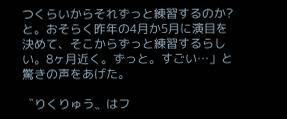つくらいからそれずっと練習するのか?と。おそらく昨年の4月か5月に演目を決めて、そこからずっと練習するらしい。8ヶ月近く。ずっと。すごい…」と驚きの声をあげた。

〝りくりゅう〟はフ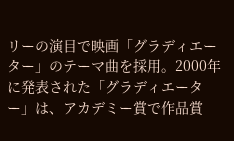リーの演目で映画「グラディエーター」のテーマ曲を採用。2000年に発表された「グラディエーター」は、アカデミー賞で作品賞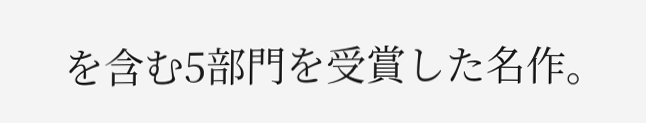を含む5部門を受賞した名作。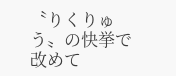〝りくりゅう〟の快挙で改めて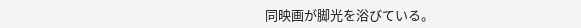同映画が脚光を浴びている。